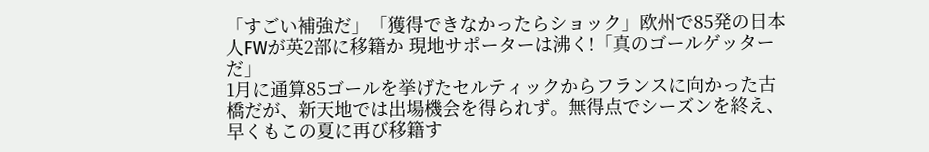「すごい補強だ」「獲得できなかったらショック」欧州で85発の日本人FWが英2部に移籍か 現地サポーターは沸く!「真のゴールゲッターだ」
1月に通算85ゴールを挙げたセルティックからフランスに向かった古橋だが、新天地では出場機会を得られず。無得点でシーズンを終え、早くもこの夏に再び移籍す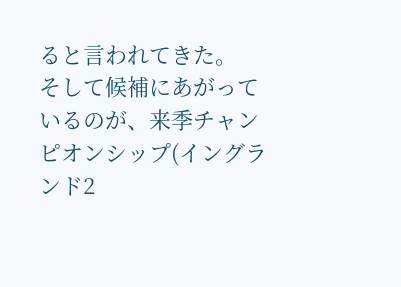ると言われてきた。
そして候補にあがっているのが、来季チャンピオンシップ(イングランド2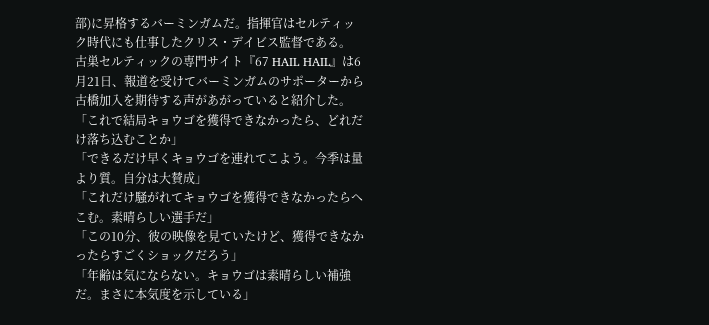部)に昇格するバーミンガムだ。指揮官はセルティック時代にも仕事したクリス・デイビス監督である。
古巣セルティックの専門サイト『67 HAIL HAIL』は6月21日、報道を受けてバーミンガムのサポーターから古橋加入を期待する声があがっていると紹介した。
「これで結局キョウゴを獲得できなかったら、どれだけ落ち込むことか」
「できるだけ早くキョウゴを連れてこよう。今季は量より質。自分は大賛成」
「これだけ騒がれてキョウゴを獲得できなかったらへこむ。素晴らしい選手だ」
「この10分、彼の映像を見ていたけど、獲得できなかったらすごくショックだろう」
「年齢は気にならない。キョウゴは素晴らしい補強だ。まさに本気度を示している」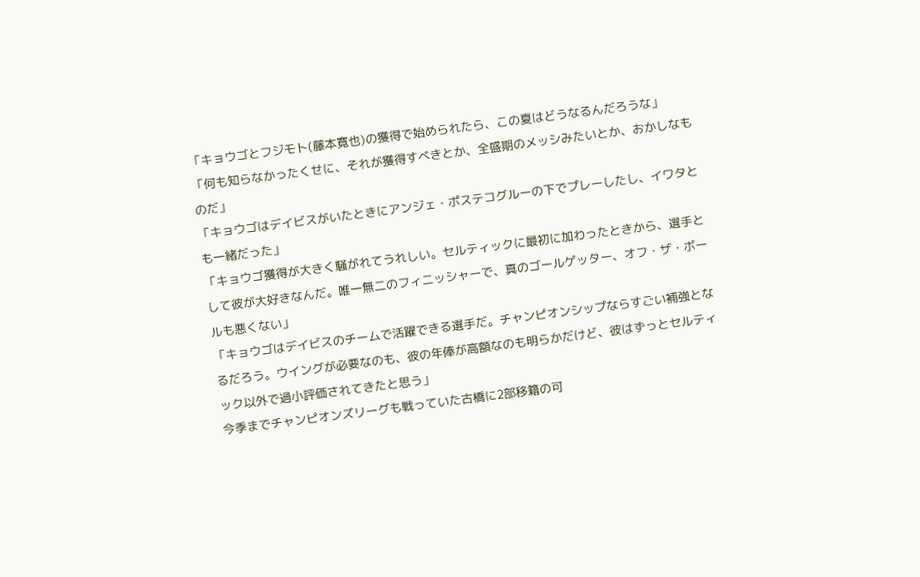「キョウゴとフジモト(藤本寛也)の獲得で始められたら、この夏はどうなるんだろうな」
「何も知らなかったくせに、それが獲得すべきとか、全盛期のメッシみたいとか、おかしなものだ」
「キョウゴはデイビスがいたときにアンジェ・ポステコグルーの下でプレーしたし、イワタとも一緒だった」
「キョウゴ獲得が大きく騒がれてうれしい。セルティックに最初に加わったときから、選手として彼が大好きなんだ。唯一無二のフィニッシャーで、真のゴールゲッター、オフ・ザ・ボールも悪くない」
「キョウゴはデイビスのチームで活躍できる選手だ。チャンピオンシップならすごい補強となるだろう。ウイングが必要なのも、彼の年俸が高額なのも明らかだけど、彼はずっとセルティック以外で過小評価されてきたと思う」
今季までチャンピオンズリーグも戦っていた古橋に2部移籍の可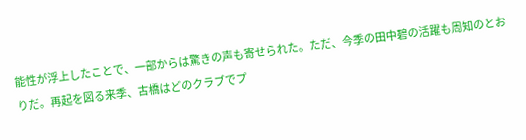能性が浮上したことで、一部からは驚きの声も寄せられた。ただ、今季の田中碧の活躍も周知のとおりだ。再起を図る来季、古橋はどのクラブでプ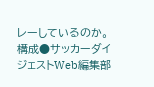レーしているのか。
構成●サッカーダイジェストWeb編集部